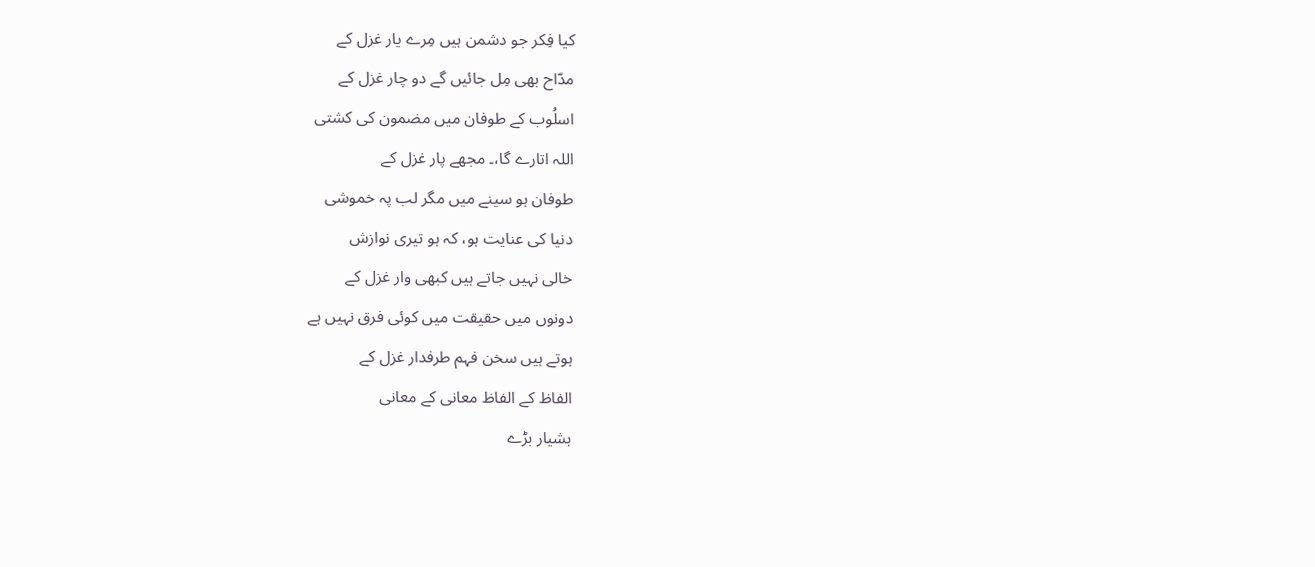کیا فِکر جو دشمن ہیں مِرے یار غزل کے
مدّاح بھی مِل جائیں گے دو چار غزل کے
اسلُوب کے طوفان میں مضمون کی کشتی
اللہ اتارے گا،۔ مجھے پار غزل کے
طوفان ہو سینے میں مگر لب پہ خموشی
دنیا کی عنایت ہو، کہ ہو تیری نوازش
خالی نہیں جاتے ہیں کبھی وار غزل کے
دونوں میں حقیقت میں کوئی فرق نہیں ہے
ہوتے ہیں سخن فہم طرفدار غزل کے
الفاظ کے الفاظ معانی کے معانی
ہشیار بڑے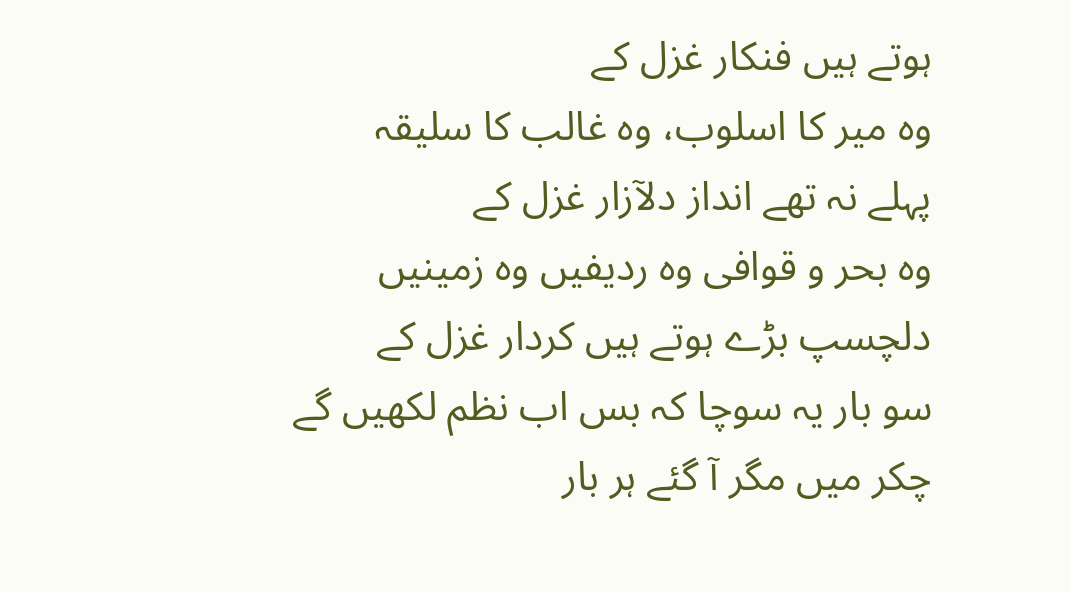ہوتے ہیں فنکار غزل کے
وہ میر کا اسلوب، وہ غالب کا سلیقہ
پہلے نہ تھے انداز دلآزار غزل کے
وہ بحر و قوافی وہ ردیفیں وہ زمینیں
دلچسپ بڑے ہوتے ہیں کردار غزل کے
سو بار یہ سوچا کہ بس اب نظم لکھیں گے
چکر میں مگر آ گئے ہر بار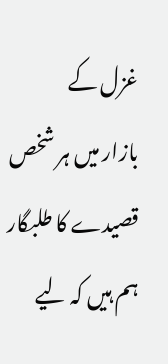غزل کے
بازار میں ہر شخص قصیدے کا طلبگار
ہم ہیں کہ لیے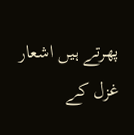پھرتے ہیں اشعار غزل کے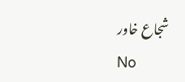شجاع خاور
No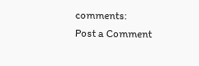comments:
Post a Comment